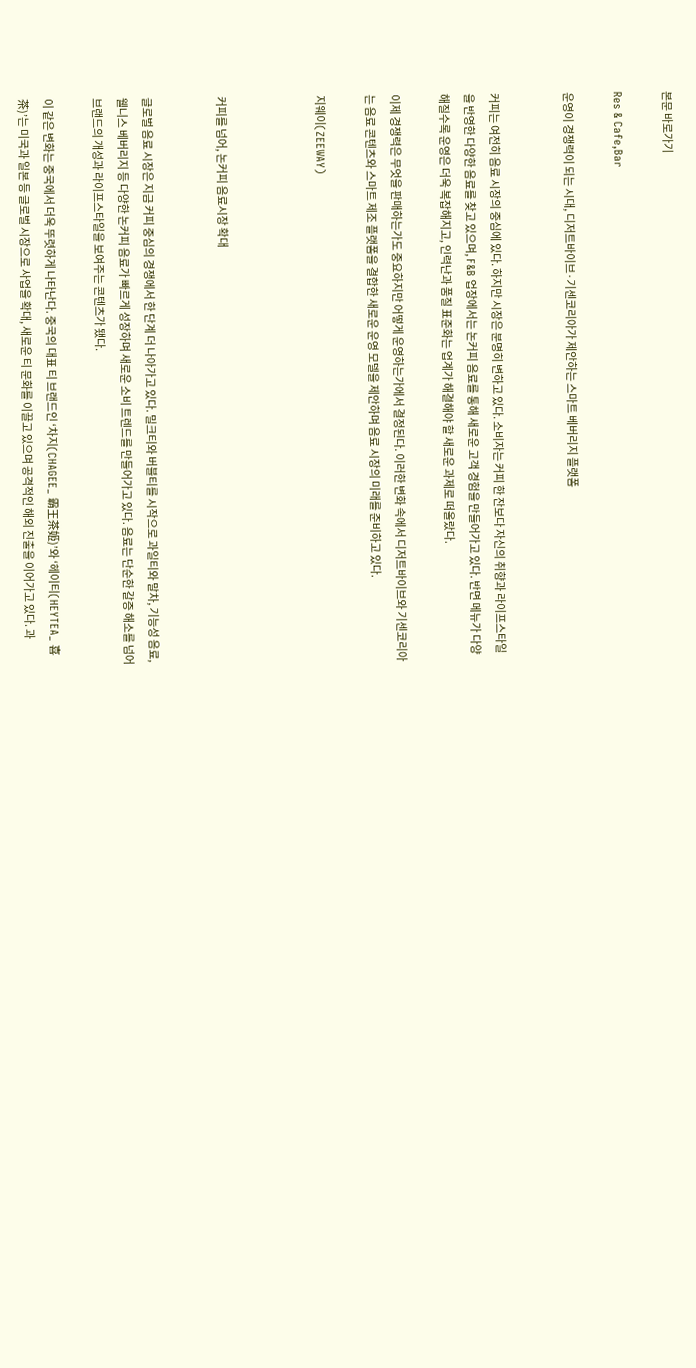본문 바로가기

Res & Cafe,Bar

운영이 경쟁력이 되는 시대, 디저트바이브·기센코리아가 제안하는 스마트 베버리지 플랫폼


커피는 여전히 음료 시장의 중심에 있다. 하지만 시장은 분명히 변하고 있다. 소비자는 커피 한 잔보다 자신의 취향과 라이프스타일을 반영한 다양한 음료를 찾고 있으며, F&B 업장에서는 논커피 음료를 통해 새로운 고객 경험을 만들어가고 있다. 반면 메뉴가 다양해질수록 운영은 더욱 복잡해지고, 인력난과 품질 표준화는 업계가 해결해야 할 새로운 과제로 떠올랐다.

이제 경쟁력은 무엇을 판매하는가도 중요하지만 어떻게 운영하는가에서 결정된다. 이러한 변화 속에서 디저트바이브와 기센코리아는 음료 콘텐츠와 스마트 제조 플랫폼을 결합한 새로운 운영 모델을 제안하며 음료 시장의 미래를 준비하고 있다.

지웨이(ZEEWAY)



커피를 넘어, 논커피 음료시장 확대


글로벌 음료 시장은 지금 커피 중심의 경쟁에서 한 단계 더 나아가고 있다. 밀크티와 버블티를 시작으로 과일티와 말차, 기능성 음료, 웰니스 베버리지 등 다양한 논커피 음료가 빠르게 성장하며 새로운 소비 트렌드를 만들어가고 있다. 음료는 단순한 갈증 해소를 넘어 브랜드의 개성과 라이프스타일을 보여주는 콘텐츠가 됐다.

이 같은 변화는 중국에서 더욱 뚜렷하게 나타난다. 중국의 대표 티 브랜드인 ‘차지(CHAGEE_ 霸王茶姬)’와 ‘헤이티(HEYTEA_ 喜茶)’는 미국과 일본 등 글로벌 시장으로 사업을 확대, 새로운 티 문화를 이끌고 있으며 공격적인 해외 진출을 이어가고 있다. 과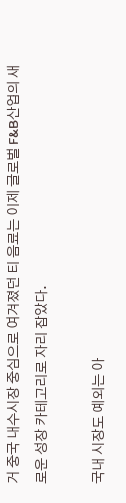거 중국 내수시장 중심으로 여겨졌던 티 음료는 이제 글로벌 F&B산업의 새로운 성장 카테고리로 자리 잡았다.

국내 시장도 예외는 아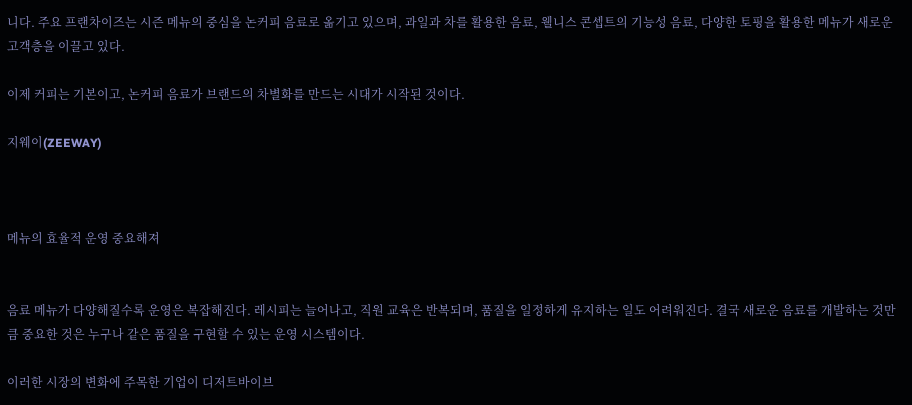니다. 주요 프랜차이즈는 시즌 메뉴의 중심을 논커피 음료로 옮기고 있으며, 과일과 차를 활용한 음료, 웰니스 콘셉트의 기능성 음료, 다양한 토핑을 활용한 메뉴가 새로운 고객층을 이끌고 있다.

이제 커피는 기본이고, 논커피 음료가 브랜드의 차별화를 만드는 시대가 시작된 것이다.

지웨이(ZEEWAY)



메뉴의 효율적 운영 중요해져


음료 메뉴가 다양해질수록 운영은 복잡해진다. 레시피는 늘어나고, 직원 교육은 반복되며, 품질을 일정하게 유지하는 일도 어려워진다. 결국 새로운 음료를 개발하는 것만큼 중요한 것은 누구나 같은 품질을 구현할 수 있는 운영 시스템이다.

이러한 시장의 변화에 주목한 기업이 디저트바이브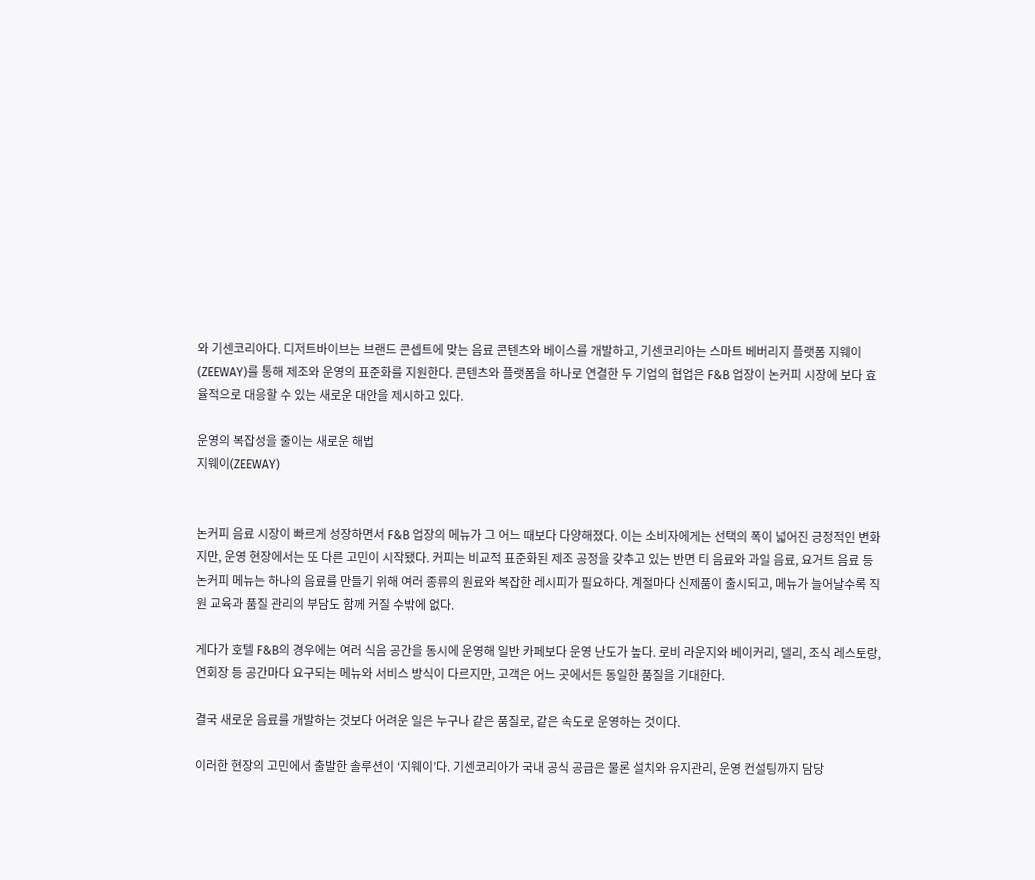와 기센코리아다. 디저트바이브는 브랜드 콘셉트에 맞는 음료 콘텐츠와 베이스를 개발하고, 기센코리아는 스마트 베버리지 플랫폼 지웨이(ZEEWAY)를 통해 제조와 운영의 표준화를 지원한다. 콘텐츠와 플랫폼을 하나로 연결한 두 기업의 협업은 F&B 업장이 논커피 시장에 보다 효율적으로 대응할 수 있는 새로운 대안을 제시하고 있다.

운영의 복잡성을 줄이는 새로운 해법
지웨이(ZEEWAY)


논커피 음료 시장이 빠르게 성장하면서 F&B 업장의 메뉴가 그 어느 때보다 다양해졌다. 이는 소비자에게는 선택의 폭이 넓어진 긍정적인 변화지만, 운영 현장에서는 또 다른 고민이 시작됐다. 커피는 비교적 표준화된 제조 공정을 갖추고 있는 반면 티 음료와 과일 음료, 요거트 음료 등 논커피 메뉴는 하나의 음료를 만들기 위해 여러 종류의 원료와 복잡한 레시피가 필요하다. 계절마다 신제품이 출시되고, 메뉴가 늘어날수록 직원 교육과 품질 관리의 부담도 함께 커질 수밖에 없다.

게다가 호텔 F&B의 경우에는 여러 식음 공간을 동시에 운영해 일반 카페보다 운영 난도가 높다. 로비 라운지와 베이커리, 델리, 조식 레스토랑, 연회장 등 공간마다 요구되는 메뉴와 서비스 방식이 다르지만, 고객은 어느 곳에서든 동일한 품질을 기대한다.

결국 새로운 음료를 개발하는 것보다 어려운 일은 누구나 같은 품질로, 같은 속도로 운영하는 것이다.

이러한 현장의 고민에서 출발한 솔루션이 ‘지웨이’다. 기센코리아가 국내 공식 공급은 물론 설치와 유지관리, 운영 컨설팅까지 담당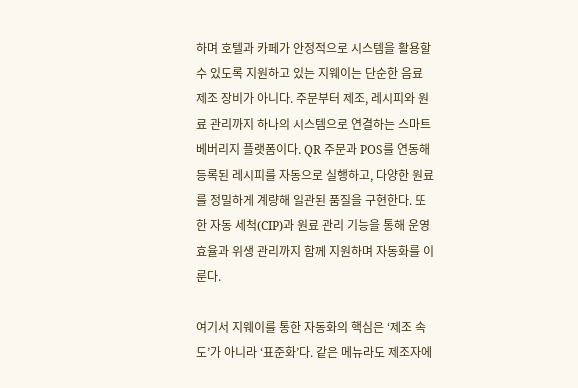하며 호텔과 카페가 안정적으로 시스템을 활용할 수 있도록 지원하고 있는 지웨이는 단순한 음료 제조 장비가 아니다. 주문부터 제조, 레시피와 원료 관리까지 하나의 시스템으로 연결하는 스마트 베버리지 플랫폼이다. QR 주문과 POS를 연동해 등록된 레시피를 자동으로 실행하고, 다양한 원료를 정밀하게 계량해 일관된 품질을 구현한다. 또한 자동 세척(CIP)과 원료 관리 기능을 통해 운영 효율과 위생 관리까지 함께 지원하며 자동화를 이룬다.

여기서 지웨이를 통한 자동화의 핵심은 ‘제조 속도’가 아니라 ‘표준화’다. 같은 메뉴라도 제조자에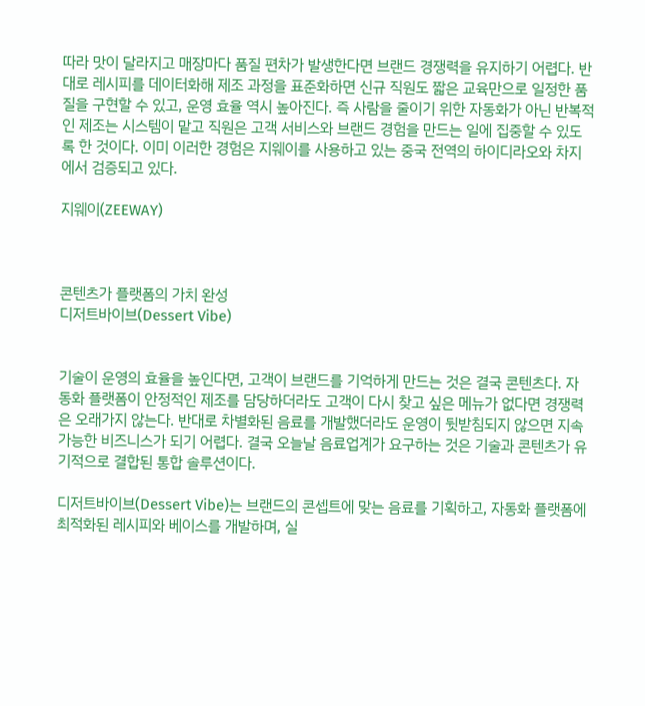따라 맛이 달라지고 매장마다 품질 편차가 발생한다면 브랜드 경쟁력을 유지하기 어렵다. 반대로 레시피를 데이터화해 제조 과정을 표준화하면 신규 직원도 짧은 교육만으로 일정한 품질을 구현할 수 있고, 운영 효율 역시 높아진다. 즉 사람을 줄이기 위한 자동화가 아닌 반복적인 제조는 시스템이 맡고 직원은 고객 서비스와 브랜드 경험을 만드는 일에 집중할 수 있도록 한 것이다. 이미 이러한 경험은 지웨이를 사용하고 있는 중국 전역의 하이디라오와 차지에서 검증되고 있다.

지웨이(ZEEWAY)



콘텐츠가 플랫폼의 가치 완성
디저트바이브(Dessert Vibe)


기술이 운영의 효율을 높인다면, 고객이 브랜드를 기억하게 만드는 것은 결국 콘텐츠다. 자동화 플랫폼이 안정적인 제조를 담당하더라도 고객이 다시 찾고 싶은 메뉴가 없다면 경쟁력은 오래가지 않는다. 반대로 차별화된 음료를 개발했더라도 운영이 뒷받침되지 않으면 지속가능한 비즈니스가 되기 어렵다. 결국 오늘날 음료업계가 요구하는 것은 기술과 콘텐츠가 유기적으로 결합된 통합 솔루션이다.

디저트바이브(Dessert Vibe)는 브랜드의 콘셉트에 맞는 음료를 기획하고, 자동화 플랫폼에 최적화된 레시피와 베이스를 개발하며, 실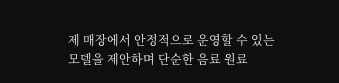제 매장에서 안정적으로 운영할 수 있는 모델을 제안하며 단순한 음료 원료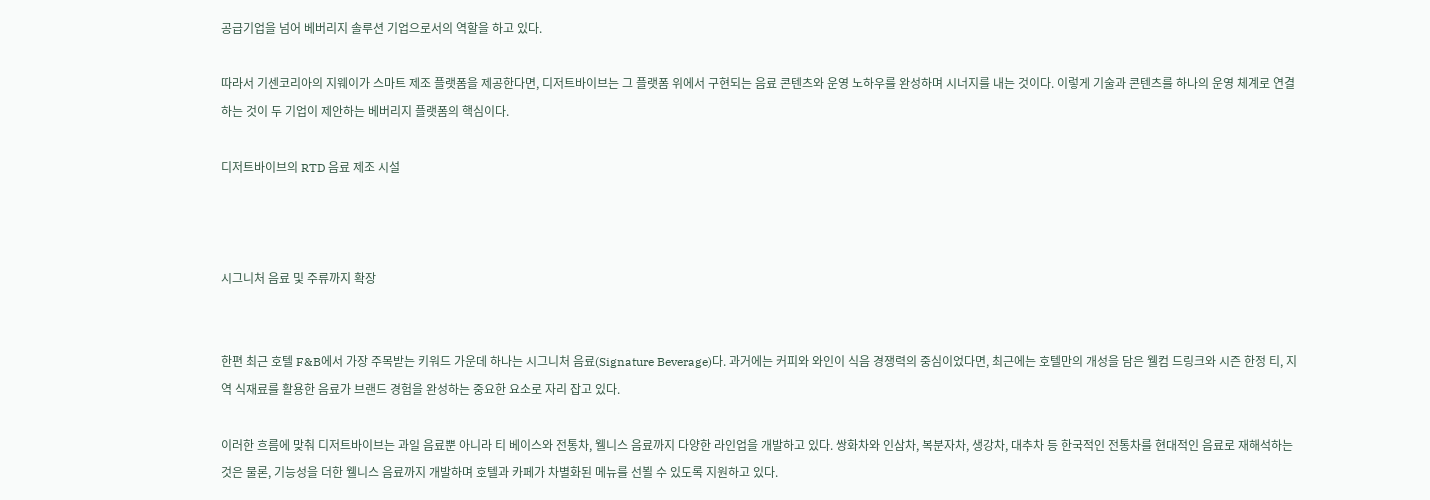공급기업을 넘어 베버리지 솔루션 기업으로서의 역할을 하고 있다.

따라서 기센코리아의 지웨이가 스마트 제조 플랫폼을 제공한다면, 디저트바이브는 그 플랫폼 위에서 구현되는 음료 콘텐츠와 운영 노하우를 완성하며 시너지를 내는 것이다. 이렇게 기술과 콘텐츠를 하나의 운영 체계로 연결하는 것이 두 기업이 제안하는 베버리지 플랫폼의 핵심이다.

디저트바이브의 RTD 음료 제조 시설



시그니처 음료 및 주류까지 확장


한편 최근 호텔 F&B에서 가장 주목받는 키워드 가운데 하나는 시그니처 음료(Signature Beverage)다. 과거에는 커피와 와인이 식음 경쟁력의 중심이었다면, 최근에는 호텔만의 개성을 담은 웰컴 드링크와 시즌 한정 티, 지역 식재료를 활용한 음료가 브랜드 경험을 완성하는 중요한 요소로 자리 잡고 있다.

이러한 흐름에 맞춰 디저트바이브는 과일 음료뿐 아니라 티 베이스와 전통차, 웰니스 음료까지 다양한 라인업을 개발하고 있다. 쌍화차와 인삼차, 복분자차, 생강차, 대추차 등 한국적인 전통차를 현대적인 음료로 재해석하는 것은 물론, 기능성을 더한 웰니스 음료까지 개발하며 호텔과 카페가 차별화된 메뉴를 선뵐 수 있도록 지원하고 있다.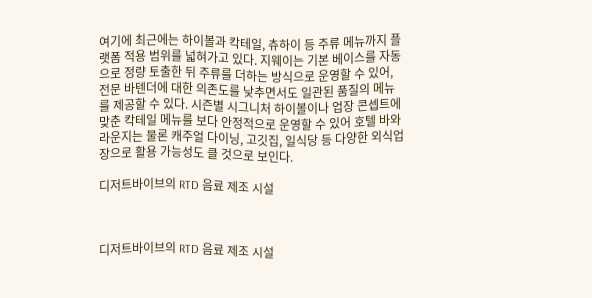여기에 최근에는 하이볼과 칵테일, 츄하이 등 주류 메뉴까지 플랫폼 적용 범위를 넓혀가고 있다. 지웨이는 기본 베이스를 자동으로 정량 토출한 뒤 주류를 더하는 방식으로 운영할 수 있어, 전문 바텐더에 대한 의존도를 낮추면서도 일관된 품질의 메뉴를 제공할 수 있다. 시즌별 시그니처 하이볼이나 업장 콘셉트에 맞춘 칵테일 메뉴를 보다 안정적으로 운영할 수 있어 호텔 바와 라운지는 물론 캐주얼 다이닝, 고깃집, 일식당 등 다양한 외식업장으로 활용 가능성도 클 것으로 보인다.

디저트바이브의 RTD 음료 제조 시설



디저트바이브의 RTD 음료 제조 시설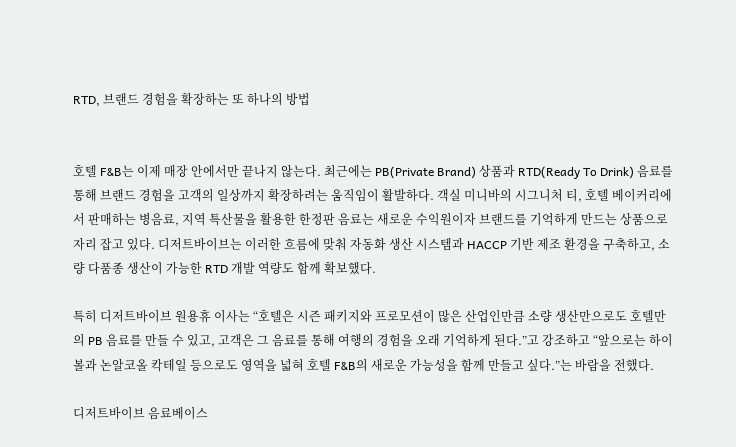RTD, 브랜드 경험을 확장하는 또 하나의 방법


호텔 F&B는 이제 매장 안에서만 끝나지 않는다. 최근에는 PB(Private Brand) 상품과 RTD(Ready To Drink) 음료를 통해 브랜드 경험을 고객의 일상까지 확장하려는 움직임이 활발하다. 객실 미니바의 시그니처 티, 호텔 베이커리에서 판매하는 병음료, 지역 특산물을 활용한 한정판 음료는 새로운 수익원이자 브랜드를 기억하게 만드는 상품으로 자리 잡고 있다. 디저트바이브는 이러한 흐름에 맞춰 자동화 생산 시스템과 HACCP 기반 제조 환경을 구축하고, 소량 다품종 생산이 가능한 RTD 개발 역량도 함께 확보했다.

특히 디저트바이브 원용휴 이사는 “호텔은 시즌 패키지와 프로모션이 많은 산업인만큼 소량 생산만으로도 호텔만의 PB 음료를 만들 수 있고, 고객은 그 음료를 통해 여행의 경험을 오래 기억하게 된다.”고 강조하고 “앞으로는 하이볼과 논알코올 칵테일 등으로도 영역을 넓혀 호텔 F&B의 새로운 가능성을 함께 만들고 싶다.”는 바람을 전했다.

디저트바이브 음료베이스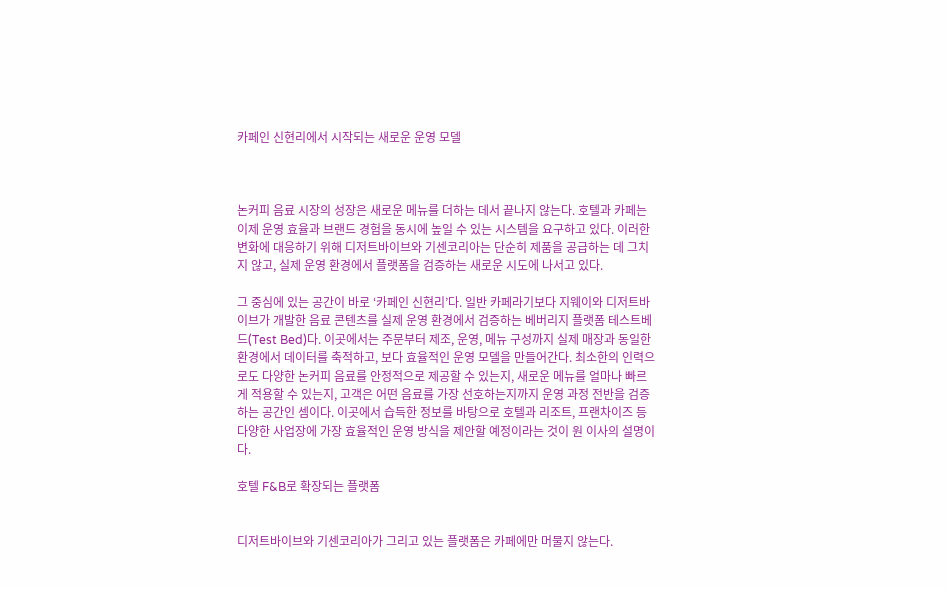카페인 신현리에서 시작되는 새로운 운영 모델



논커피 음료 시장의 성장은 새로운 메뉴를 더하는 데서 끝나지 않는다. 호텔과 카페는 이제 운영 효율과 브랜드 경험을 동시에 높일 수 있는 시스템을 요구하고 있다. 이러한 변화에 대응하기 위해 디저트바이브와 기센코리아는 단순히 제품을 공급하는 데 그치지 않고, 실제 운영 환경에서 플랫폼을 검증하는 새로운 시도에 나서고 있다.

그 중심에 있는 공간이 바로 ‘카페인 신현리’다. 일반 카페라기보다 지웨이와 디저트바이브가 개발한 음료 콘텐츠를 실제 운영 환경에서 검증하는 베버리지 플랫폼 테스트베드(Test Bed)다. 이곳에서는 주문부터 제조, 운영, 메뉴 구성까지 실제 매장과 동일한 환경에서 데이터를 축적하고, 보다 효율적인 운영 모델을 만들어간다. 최소한의 인력으로도 다양한 논커피 음료를 안정적으로 제공할 수 있는지, 새로운 메뉴를 얼마나 빠르게 적용할 수 있는지, 고객은 어떤 음료를 가장 선호하는지까지 운영 과정 전반을 검증하는 공간인 셈이다. 이곳에서 습득한 정보를 바탕으로 호텔과 리조트, 프랜차이즈 등 다양한 사업장에 가장 효율적인 운영 방식을 제안할 예정이라는 것이 원 이사의 설명이다.

호텔 F&B로 확장되는 플랫폼


디저트바이브와 기센코리아가 그리고 있는 플랫폼은 카페에만 머물지 않는다.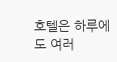호텔은 하루에도 여러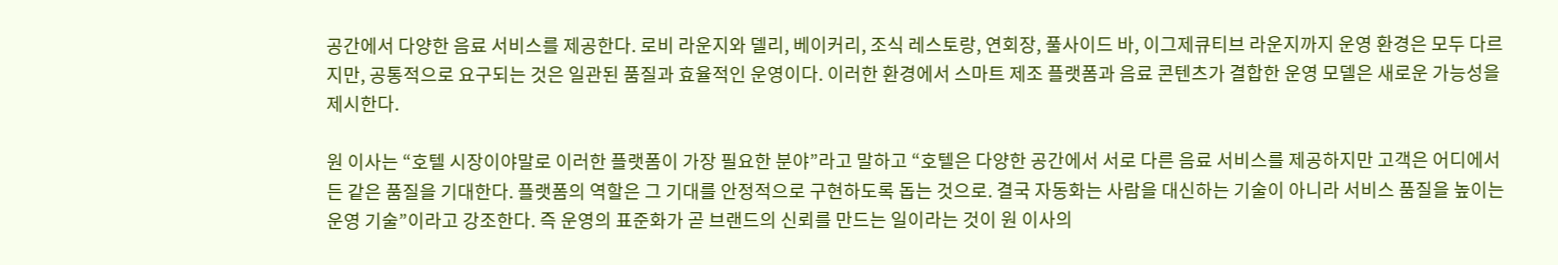공간에서 다양한 음료 서비스를 제공한다. 로비 라운지와 델리, 베이커리, 조식 레스토랑, 연회장, 풀사이드 바, 이그제큐티브 라운지까지 운영 환경은 모두 다르지만, 공통적으로 요구되는 것은 일관된 품질과 효율적인 운영이다. 이러한 환경에서 스마트 제조 플랫폼과 음료 콘텐츠가 결합한 운영 모델은 새로운 가능성을 제시한다.

원 이사는 “호텔 시장이야말로 이러한 플랫폼이 가장 필요한 분야”라고 말하고 “호텔은 다양한 공간에서 서로 다른 음료 서비스를 제공하지만 고객은 어디에서든 같은 품질을 기대한다. 플랫폼의 역할은 그 기대를 안정적으로 구현하도록 돕는 것으로. 결국 자동화는 사람을 대신하는 기술이 아니라 서비스 품질을 높이는 운영 기술”이라고 강조한다. 즉 운영의 표준화가 곧 브랜드의 신뢰를 만드는 일이라는 것이 원 이사의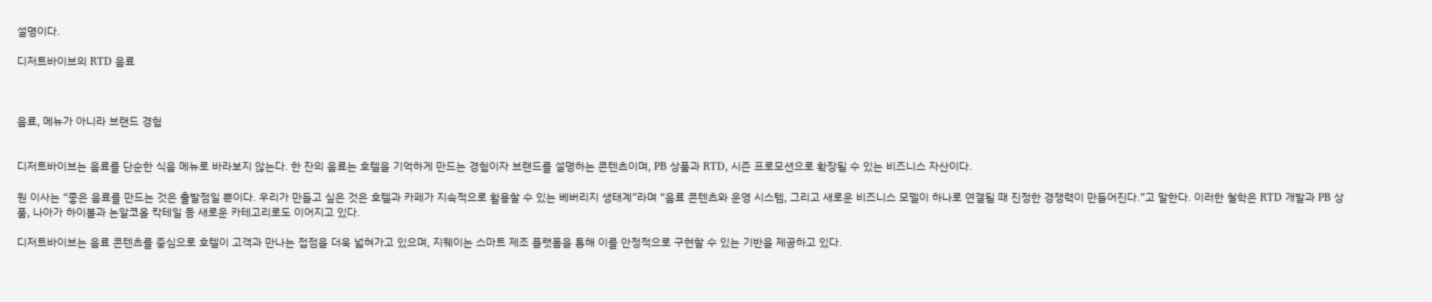설명이다.

디저트바이브의 RTD 음료



음료, 메뉴가 아니라 브랜드 경험


디저트바이브는 음료를 단순한 식음 메뉴로 바라보지 않는다. 한 잔의 음료는 호텔을 기억하게 만드는 경험이자 브랜드를 설명하는 콘텐츠이며, PB 상품과 RTD, 시즌 프로모션으로 확장될 수 있는 비즈니스 자산이다.

원 이사는 “좋은 음료를 만드는 것은 출발점일 뿐이다. 우리가 만들고 싶은 것은 호텔과 카페가 지속적으로 활용할 수 있는 베버리지 생태계”라며 “음료 콘텐츠와 운영 시스템, 그리고 새로운 비즈니스 모델이 하나로 연결될 때 진정한 경쟁력이 만들어진다.”고 말한다. 이러한 철학은 RTD 개발과 PB 상품, 나아가 하이볼과 논알코올 칵테일 등 새로운 카테고리로도 이어지고 있다.

디저트바이브는 음료 콘텐츠를 중심으로 호텔이 고객과 만나는 접점을 더욱 넓혀가고 있으며, 지웨이는 스마트 제조 플랫폼을 통해 이를 안정적으로 구현할 수 있는 기반을 제공하고 있다.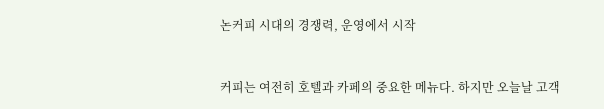논커피 시대의 경쟁력, 운영에서 시작


커피는 여전히 호텔과 카페의 중요한 메뉴다. 하지만 오늘날 고객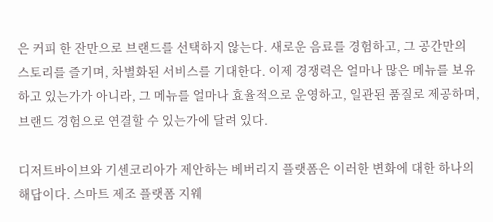은 커피 한 잔만으로 브랜드를 선택하지 않는다. 새로운 음료를 경험하고, 그 공간만의 스토리를 즐기며, 차별화된 서비스를 기대한다. 이제 경쟁력은 얼마나 많은 메뉴를 보유하고 있는가가 아니라, 그 메뉴를 얼마나 효율적으로 운영하고, 일관된 품질로 제공하며, 브랜드 경험으로 연결할 수 있는가에 달려 있다.

디저트바이브와 기센코리아가 제안하는 베버리지 플랫폼은 이러한 변화에 대한 하나의 해답이다. 스마트 제조 플랫폼 지웨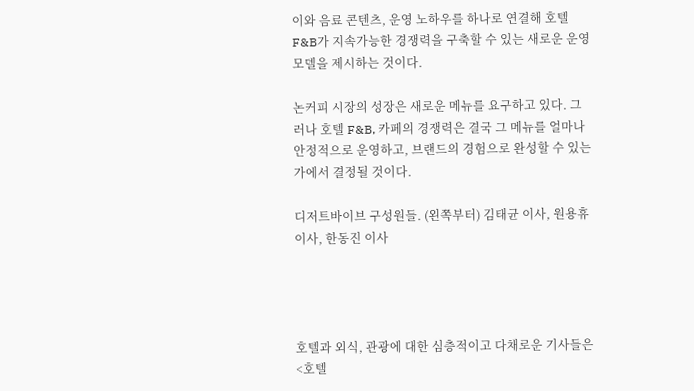이와 음료 콘텐츠, 운영 노하우를 하나로 연결해 호텔 F&B가 지속가능한 경쟁력을 구축할 수 있는 새로운 운영 모델을 제시하는 것이다.

논커피 시장의 성장은 새로운 메뉴를 요구하고 있다. 그러나 호텔 F&B, 카페의 경쟁력은 결국 그 메뉴를 얼마나 안정적으로 운영하고, 브랜드의 경험으로 완성할 수 있는가에서 결정될 것이다.

디저트바이브 구성원들. (왼쪽부터) 김태균 이사, 원용휴 이사, 한동진 이사




호텔과 외식, 관광에 대한 심층적이고 다채로운 기사들은
<호텔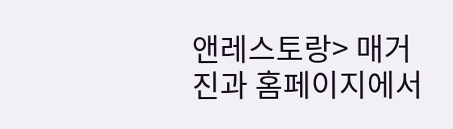앤레스토랑> 매거진과 홈페이지에서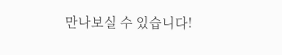만나보실 수 있습니다!